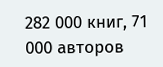282 000 книг, 71 000 авторов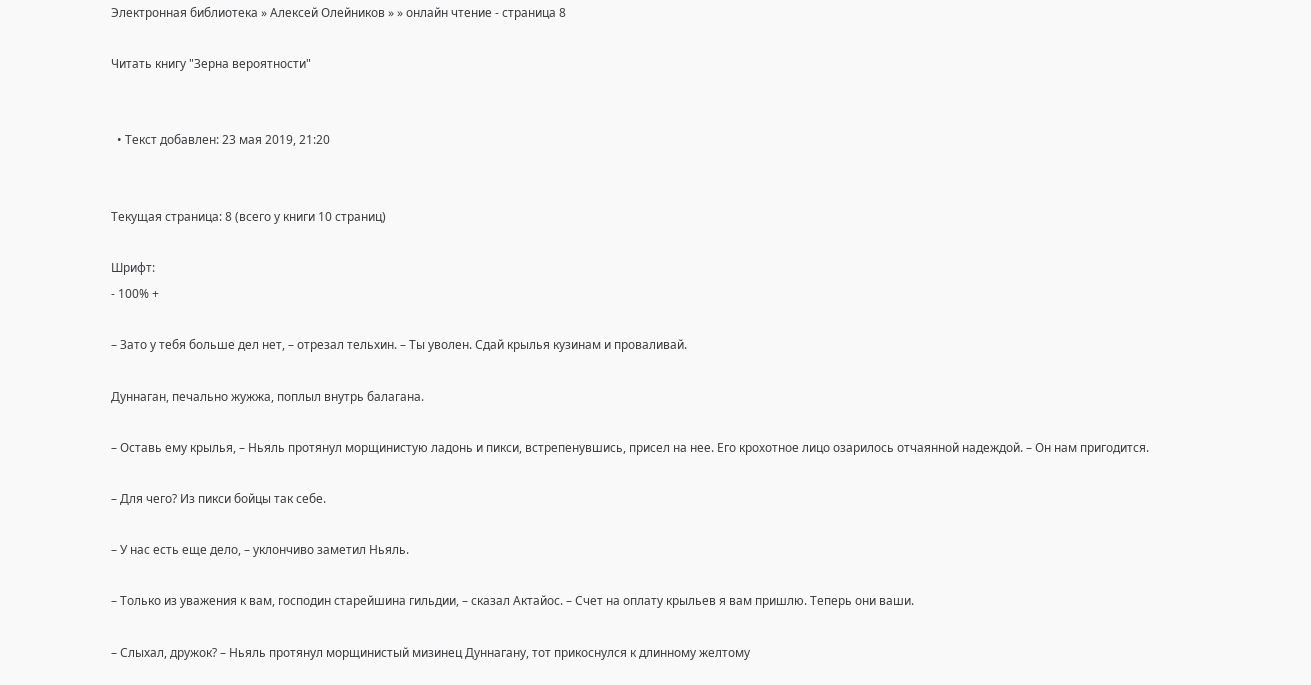Электронная библиотека » Алексей Олейников » » онлайн чтение - страница 8

Читать книгу "Зерна вероятности"


  • Текст добавлен: 23 мая 2019, 21:20


Текущая страница: 8 (всего у книги 10 страниц)

Шрифт:
- 100% +

– Зато у тебя больше дел нет, – отрезал тельхин. – Ты уволен. Сдай крылья кузинам и проваливай.

Дуннаган, печально жужжа, поплыл внутрь балагана.

– Оставь ему крылья, – Ньяль протянул морщинистую ладонь и пикси, встрепенувшись, присел на нее. Его крохотное лицо озарилось отчаянной надеждой. – Он нам пригодится.

– Для чего? Из пикси бойцы так себе.

– У нас есть еще дело, – уклончиво заметил Ньяль.

– Только из уважения к вам, господин старейшина гильдии, – сказал Актайос. – Счет на оплату крыльев я вам пришлю. Теперь они ваши.

– Слыхал, дружок? – Ньяль протянул морщинистый мизинец Дуннагану, тот прикоснулся к длинному желтому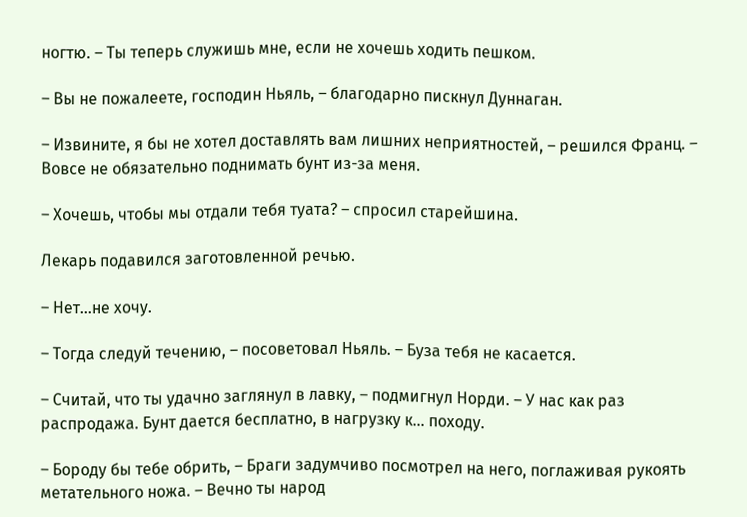ногтю. – Ты теперь служишь мне, если не хочешь ходить пешком.

– Вы не пожалеете, господин Ньяль, – благодарно пискнул Дуннаган.

– Извините, я бы не хотел доставлять вам лишних неприятностей, – решился Франц. – Вовсе не обязательно поднимать бунт из-за меня.

– Хочешь, чтобы мы отдали тебя туата? – спросил старейшина.

Лекарь подавился заготовленной речью.

– Нет…не хочу.

– Тогда следуй течению, – посоветовал Ньяль. – Буза тебя не касается.

– Считай, что ты удачно заглянул в лавку, – подмигнул Норди. – У нас как раз распродажа. Бунт дается бесплатно, в нагрузку к… походу.

– Бороду бы тебе обрить, – Браги задумчиво посмотрел на него, поглаживая рукоять метательного ножа. – Вечно ты народ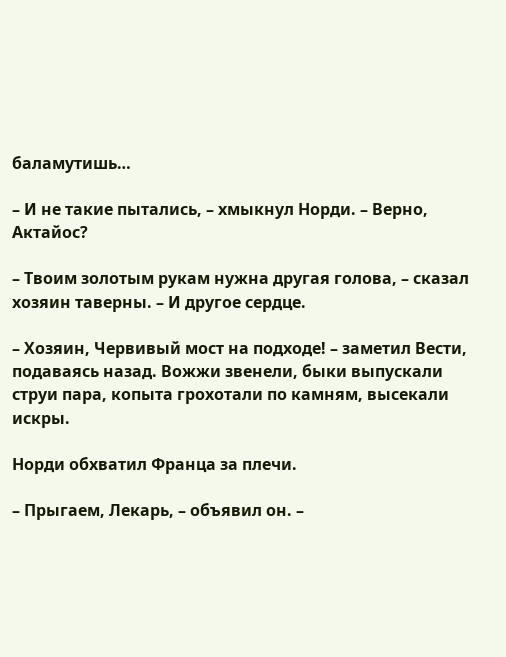баламутишь…

– И не такие пытались, – хмыкнул Норди. – Верно, Актайос?

– Твоим золотым рукам нужна другая голова, – сказал хозяин таверны. – И другое сердце.

– Хозяин, Червивый мост на подходе! – заметил Вести, подаваясь назад. Вожжи звенели, быки выпускали струи пара, копыта грохотали по камням, высекали искры.

Норди обхватил Франца за плечи.

– Прыгаем, Лекарь, – объявил он. –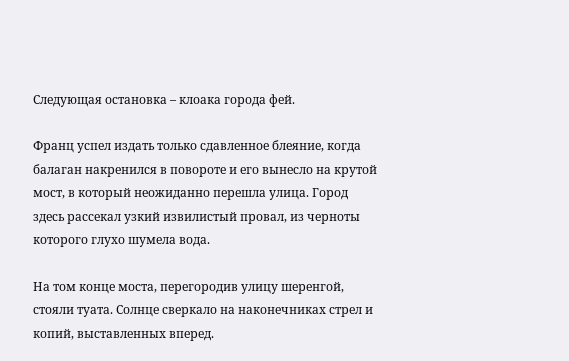Следующая остановка – клоака города фей.

Франц успел издать только сдавленное блеяние, когда балаган накренился в повороте и его вынесло на крутой мост, в который неожиданно перешла улица. Город здесь рассекал узкий извилистый провал, из черноты которого глухо шумела вода.

На том конце моста, перегородив улицу шеренгой, стояли туата. Солнце сверкало на наконечниках стрел и копий, выставленных вперед.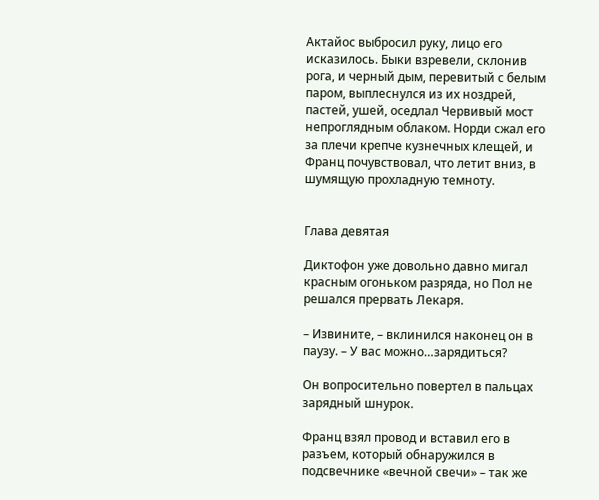Актайос выбросил руку, лицо его исказилось. Быки взревели, склонив рога, и черный дым, перевитый с белым паром, выплеснулся из их ноздрей, пастей, ушей, оседлал Червивый мост непроглядным облаком. Норди сжал его за плечи крепче кузнечных клещей, и Франц почувствовал, что летит вниз, в шумящую прохладную темноту.


Глава девятая

Диктофон уже довольно давно мигал красным огоньком разряда, но Пол не решался прервать Лекаря.

– Извините, – вклинился наконец он в паузу. – У вас можно…зарядиться?

Он вопросительно повертел в пальцах зарядный шнурок.

Франц взял провод и вставил его в разъем, который обнаружился в подсвечнике «вечной свечи» – так же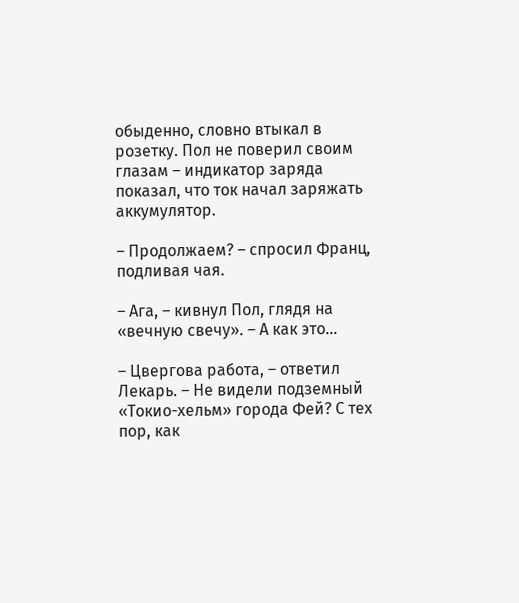обыденно, словно втыкал в розетку. Пол не поверил своим глазам – индикатор заряда показал, что ток начал заряжать аккумулятор.

– Продолжаем? – спросил Франц, подливая чая.

– Ага, – кивнул Пол, глядя на «вечную свечу». – А как это…

– Цвергова работа, – ответил Лекарь. – Не видели подземный «Токио-хельм» города Фей? С тех пор, как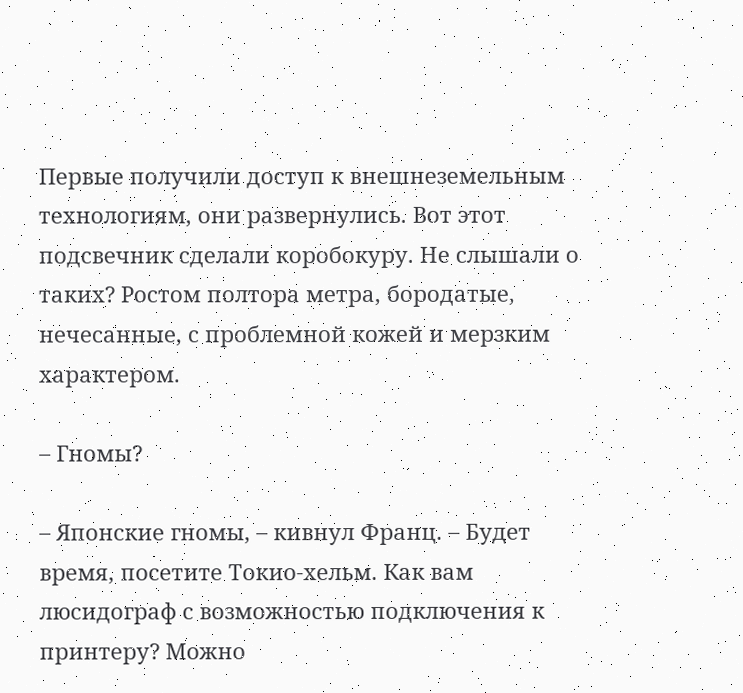Первые получили доступ к внешнеземельным технологиям, они развернулись. Вот этот подсвечник сделали коробокуру. Не слышали о таких? Ростом полтора метра, бородатые, нечесанные, с проблемной кожей и мерзким характером.

– Гномы?

– Японские гномы, – кивнул Франц. – Будет время, посетите Токио-хельм. Как вам люсидограф с возможностью подключения к принтеру? Можно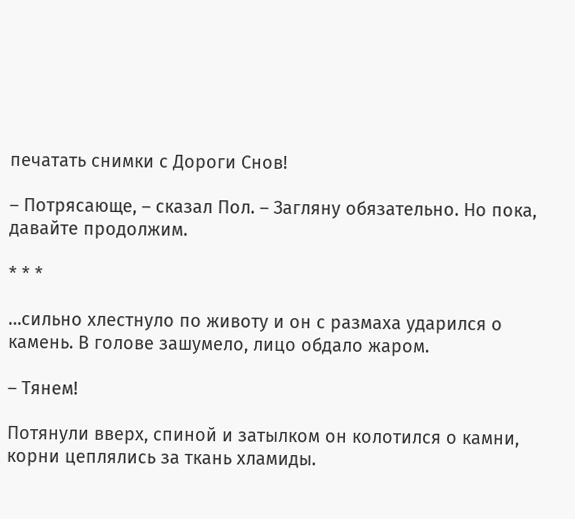печатать снимки с Дороги Снов!

– Потрясающе, – сказал Пол. – Загляну обязательно. Но пока, давайте продолжим.

* * *

…сильно хлестнуло по животу и он с размаха ударился о камень. В голове зашумело, лицо обдало жаром.

– Тянем!

Потянули вверх, спиной и затылком он колотился о камни, корни цеплялись за ткань хламиды.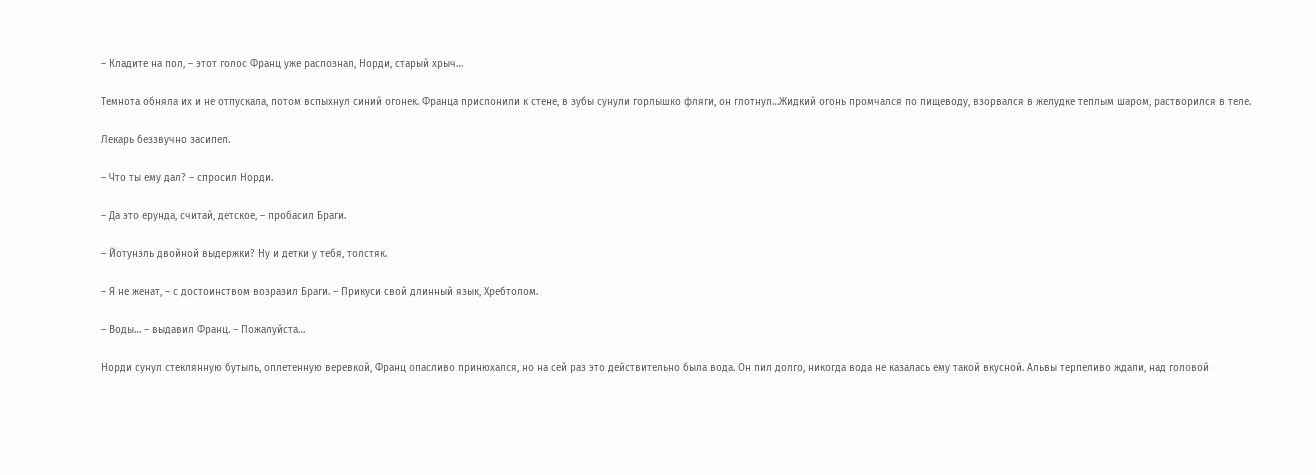– Кладите на пол, – этот голос Франц уже распознал, Норди, старый хрыч…

Темнота обняла их и не отпускала, потом вспыхнул синий огонек. Франца прислонили к стене, в зубы сунули горлышко фляги, он глотнул…Жидкий огонь промчался по пищеводу, взорвался в желудке теплым шаром, растворился в теле.

Лекарь беззвучно засипел.

– Что ты ему дал? – спросил Норди.

– Да это ерунда, считай, детское, – пробасил Браги.

– Йотунэль двойной выдержки? Ну и детки у тебя, толстяк.

– Я не женат, – с достоинством возразил Браги. – Прикуси свой длинный язык, Хребтолом.

– Воды… – выдавил Франц. – Пожалуйста…

Норди сунул стеклянную бутыль, оплетенную веревкой, Франц опасливо принюхался, но на сей раз это действительно была вода. Он пил долго, никогда вода не казалась ему такой вкусной. Альвы терпеливо ждали, над головой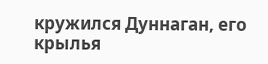кружился Дуннаган, его крылья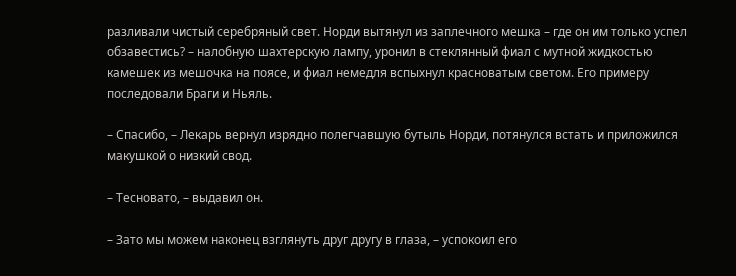разливали чистый серебряный свет. Норди вытянул из заплечного мешка – где он им только успел обзавестись? – налобную шахтерскую лампу, уронил в стеклянный фиал с мутной жидкостью камешек из мешочка на поясе, и фиал немедля вспыхнул красноватым светом. Его примеру последовали Браги и Ньяль.

– Спасибо, – Лекарь вернул изрядно полегчавшую бутыль Норди, потянулся встать и приложился макушкой о низкий свод.

– Тесновато, – выдавил он.

– Зато мы можем наконец взглянуть друг другу в глаза, – успокоил его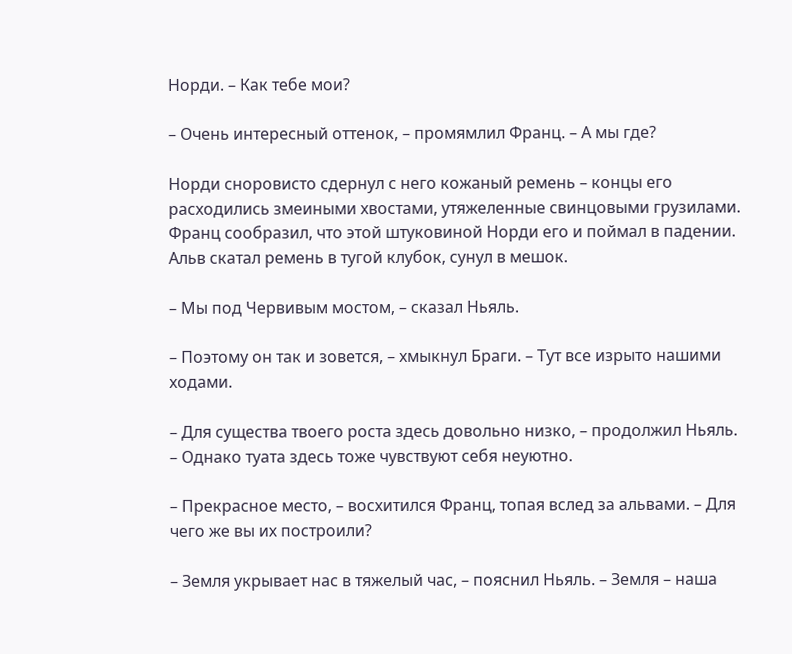Норди. – Как тебе мои?

– Очень интересный оттенок, – промямлил Франц. – А мы где?

Норди сноровисто сдернул с него кожаный ремень – концы его расходились змеиными хвостами, утяжеленные свинцовыми грузилами. Франц сообразил, что этой штуковиной Норди его и поймал в падении. Альв скатал ремень в тугой клубок, сунул в мешок.

– Мы под Червивым мостом, – сказал Ньяль.

– Поэтому он так и зовется, – хмыкнул Браги. – Тут все изрыто нашими ходами.

– Для существа твоего роста здесь довольно низко, – продолжил Ньяль. – Однако туата здесь тоже чувствуют себя неуютно.

– Прекрасное место, – восхитился Франц, топая вслед за альвами. – Для чего же вы их построили?

– Земля укрывает нас в тяжелый час, – пояснил Ньяль. – Земля – наша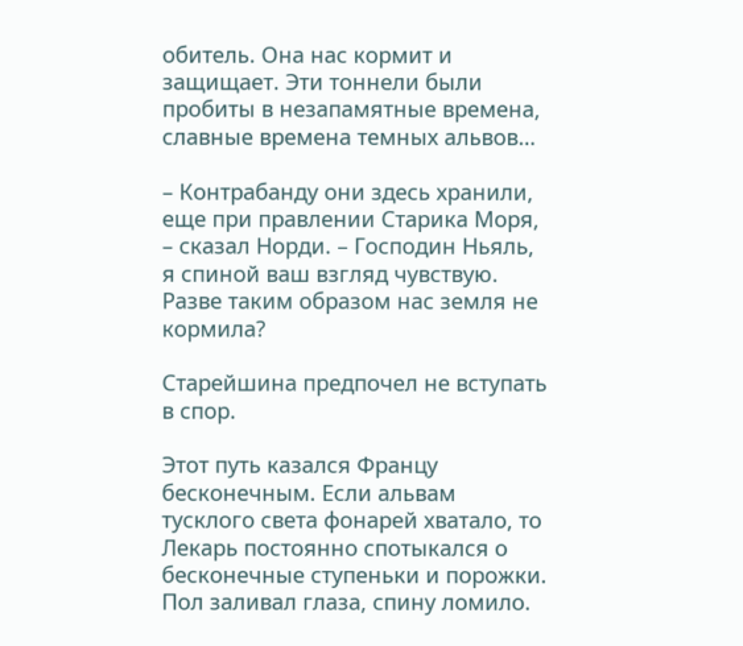обитель. Она нас кормит и защищает. Эти тоннели были пробиты в незапамятные времена, славные времена темных альвов…

– Контрабанду они здесь хранили, еще при правлении Старика Моря, – сказал Норди. – Господин Ньяль, я спиной ваш взгляд чувствую. Разве таким образом нас земля не кормила?

Старейшина предпочел не вступать в спор.

Этот путь казался Францу бесконечным. Если альвам тусклого света фонарей хватало, то Лекарь постоянно спотыкался о бесконечные ступеньки и порожки. Пол заливал глаза, спину ломило.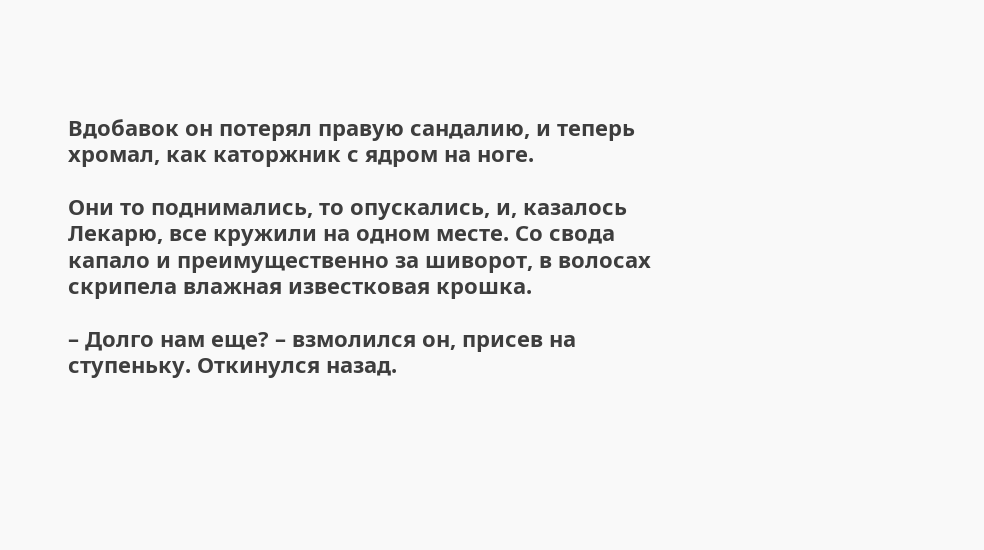Вдобавок он потерял правую сандалию, и теперь хромал, как каторжник с ядром на ноге.

Они то поднимались, то опускались, и, казалось Лекарю, все кружили на одном месте. Со свода капало и преимущественно за шиворот, в волосах скрипела влажная известковая крошка.

– Долго нам еще? – взмолился он, присев на ступеньку. Откинулся назад.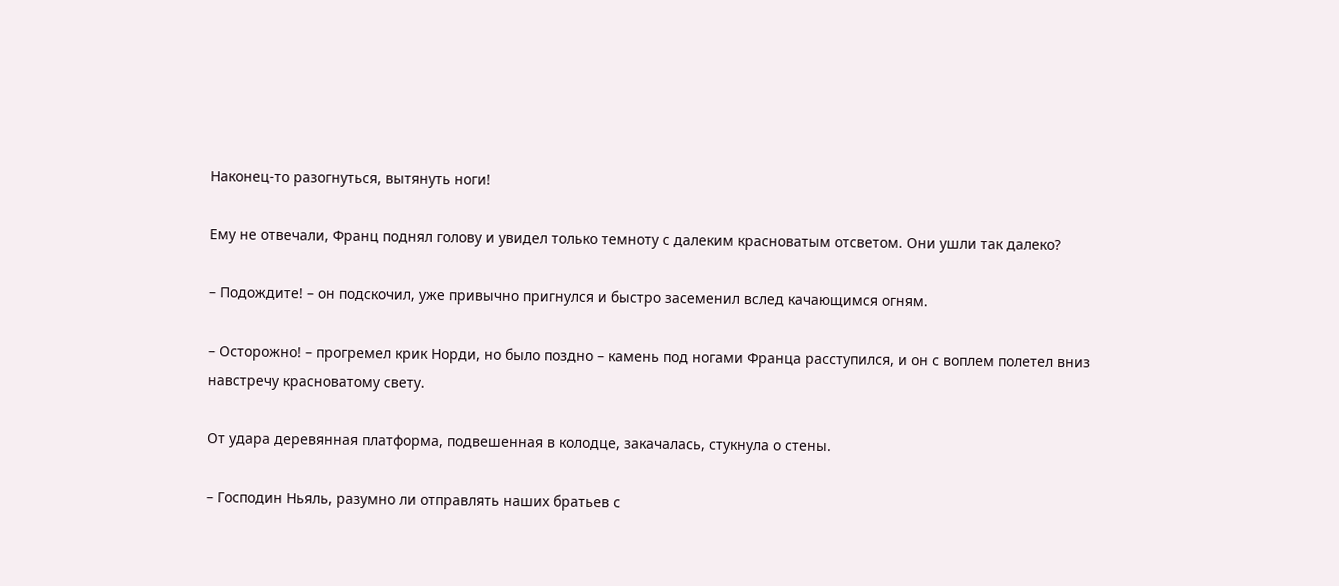Наконец-то разогнуться, вытянуть ноги!

Ему не отвечали, Франц поднял голову и увидел только темноту с далеким красноватым отсветом. Они ушли так далеко?

– Подождите! – он подскочил, уже привычно пригнулся и быстро засеменил вслед качающимся огням.

– Осторожно! – прогремел крик Норди, но было поздно – камень под ногами Франца расступился, и он с воплем полетел вниз навстречу красноватому свету.

От удара деревянная платформа, подвешенная в колодце, закачалась, стукнула о стены.

– Господин Ньяль, разумно ли отправлять наших братьев с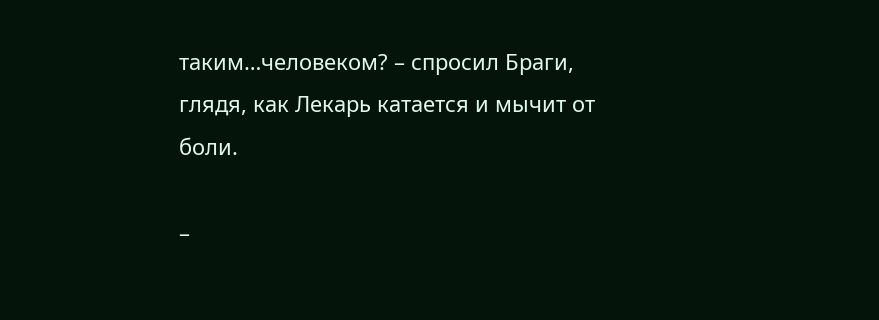таким…человеком? – спросил Браги, глядя, как Лекарь катается и мычит от боли.

–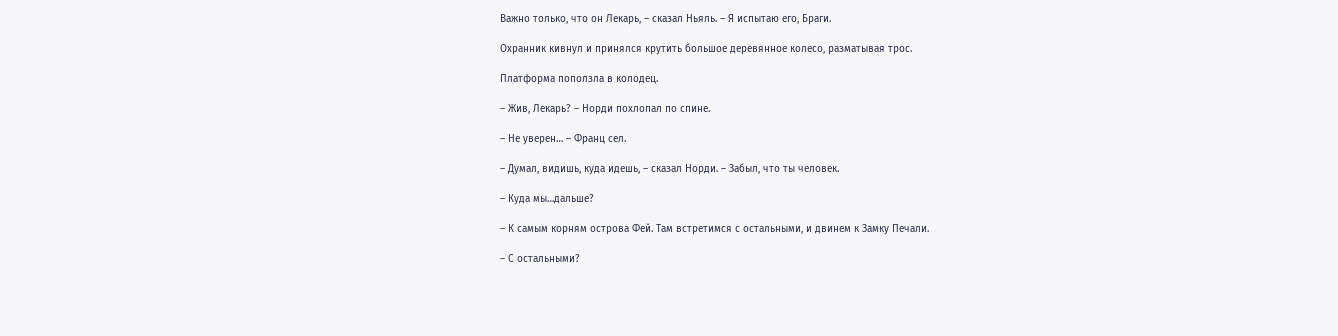Важно только, что он Лекарь, – сказал Ньяль. – Я испытаю его, Браги.

Охранник кивнул и принялся крутить большое деревянное колесо, разматывая трос.

Платформа поползла в колодец.

– Жив, Лекарь? – Норди похлопал по спине.

– Не уверен… – Франц сел.

– Думал, видишь, куда идешь, – сказал Норди. – Забыл, что ты человек.

– Куда мы…дальше?

– К самым корням острова Фей. Там встретимся с остальными, и двинем к Замку Печали.

– С остальными?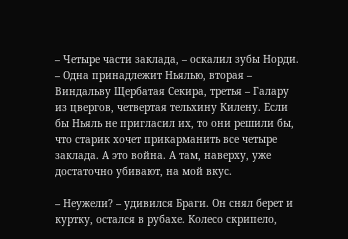– Четыре части заклада, – оскалил зубы Норди. – Одна принадлежит Ньялью, вторая – Виндальву Щербатая Секира, третья – Галару из цвергов, четвертая тельхину Килену. Если бы Ньяль не пригласил их, то они решили бы, что старик хочет прикарманить все четыре заклада. А это война. А там, наверху, уже достаточно убивают, на мой вкус.

– Неужели? – удивился Браги. Он снял берет и куртку, остался в рубахе. Колесо скрипело,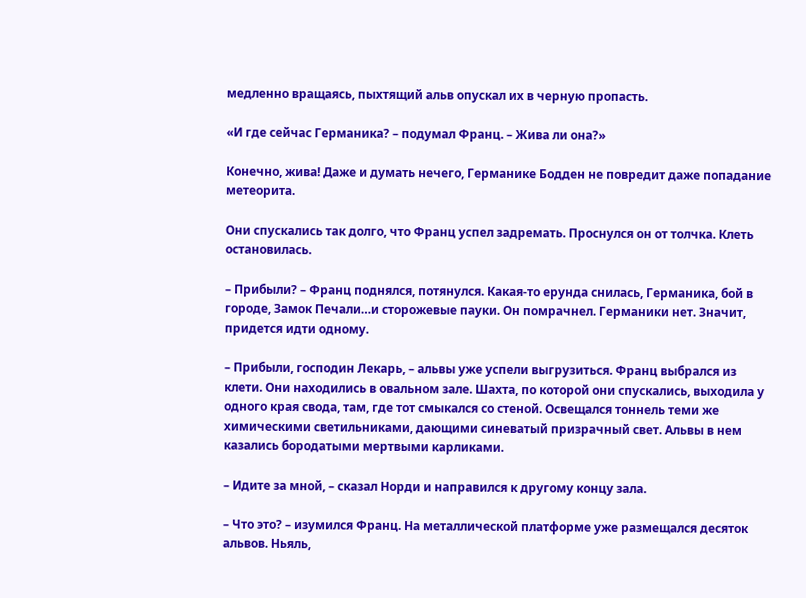медленно вращаясь, пыхтящий альв опускал их в черную пропасть.

«И где сейчас Германика? – подумал Франц. – Жива ли она?»

Конечно, жива! Даже и думать нечего, Германике Бодден не повредит даже попадание метеорита.

Они спускались так долго, что Франц успел задремать. Проснулся он от толчка. Клеть остановилась.

– Прибыли? – Франц поднялся, потянулся. Какая-то ерунда снилась, Германика, бой в городе, Замок Печали…и сторожевые пауки. Он помрачнел. Германики нет. Значит, придется идти одному.

– Прибыли, господин Лекарь, – альвы уже успели выгрузиться. Франц выбрался из клети. Они находились в овальном зале. Шахта, по которой они спускались, выходила у одного края свода, там, где тот смыкался со стеной. Освещался тоннель теми же химическими светильниками, дающими синеватый призрачный свет. Альвы в нем казались бородатыми мертвыми карликами.

– Идите за мной, – сказал Норди и направился к другому концу зала.

– Что это? – изумился Франц. На металлической платформе уже размещался десяток альвов. Ньяль,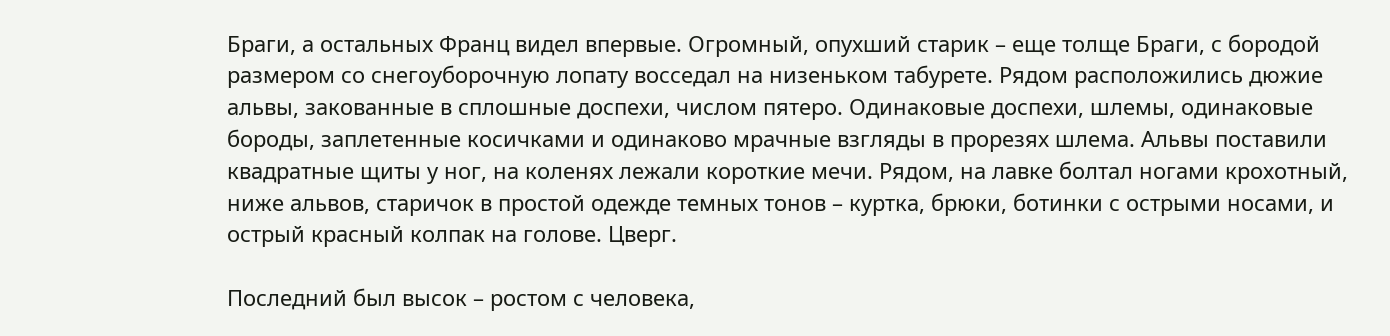Браги, а остальных Франц видел впервые. Огромный, опухший старик – еще толще Браги, с бородой размером со снегоуборочную лопату восседал на низеньком табурете. Рядом расположились дюжие альвы, закованные в сплошные доспехи, числом пятеро. Одинаковые доспехи, шлемы, одинаковые бороды, заплетенные косичками и одинаково мрачные взгляды в прорезях шлема. Альвы поставили квадратные щиты у ног, на коленях лежали короткие мечи. Рядом, на лавке болтал ногами крохотный, ниже альвов, старичок в простой одежде темных тонов – куртка, брюки, ботинки с острыми носами, и острый красный колпак на голове. Цверг.

Последний был высок – ростом с человека,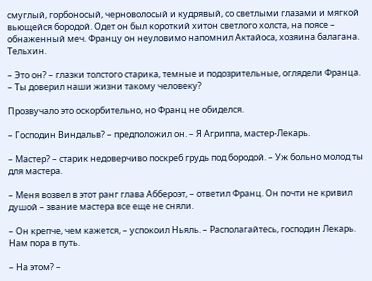смуглый, горбоносый, черноволосый и кудрявый, со светлыми глазами и мягкой вьющейся бородой. Одет он был короткий хитон светлого холста, на поясе – обнаженный меч. Францу он неуловимо напомнил Актайоса, хозяина балагана. Тельхин.

– Это он? – глазки толстого старика, темные и подозрительные, оглядели Франца. – Ты доверил наши жизни такому человеку?

Прозвучало это оскорбительно, но Франц не обиделся.

– Господин Виндальв? – предположил он. – Я Агриппа, мастер-Лекарь.

– Мастер? – старик недоверчиво поскреб грудь под бородой. – Уж больно молод ты для мастера.

– Меня возвел в этот ранг глава Аббероэт, – ответил Франц. Он почти не кривил душой – звание мастера все еще не сняли.

– Он крепче, чем кажется, – успокоил Ньяль. – Располагайтесь, господин Лекарь. Нам пора в путь.

– На этом? –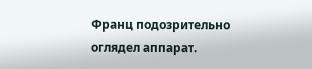Франц подозрительно оглядел аппарат.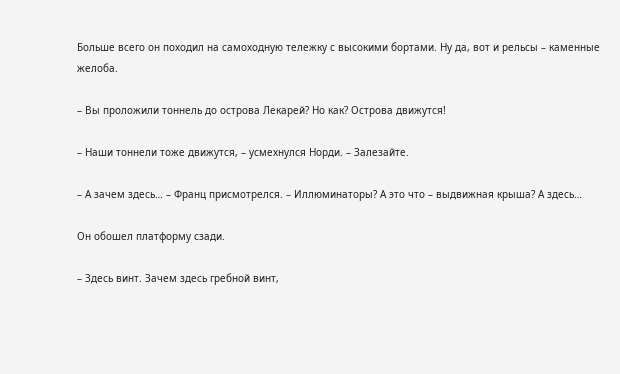Больше всего он походил на самоходную тележку с высокими бортами. Ну да, вот и рельсы – каменные желоба.

– Вы проложили тоннель до острова Лекарей? Но как? Острова движутся!

– Наши тоннели тоже движутся, – усмехнулся Норди. – Залезайте.

– А зачем здесь… – Франц присмотрелся. – Иллюминаторы? А это что – выдвижная крыша? А здесь…

Он обошел платформу сзади.

– Здесь винт. Зачем здесь гребной винт,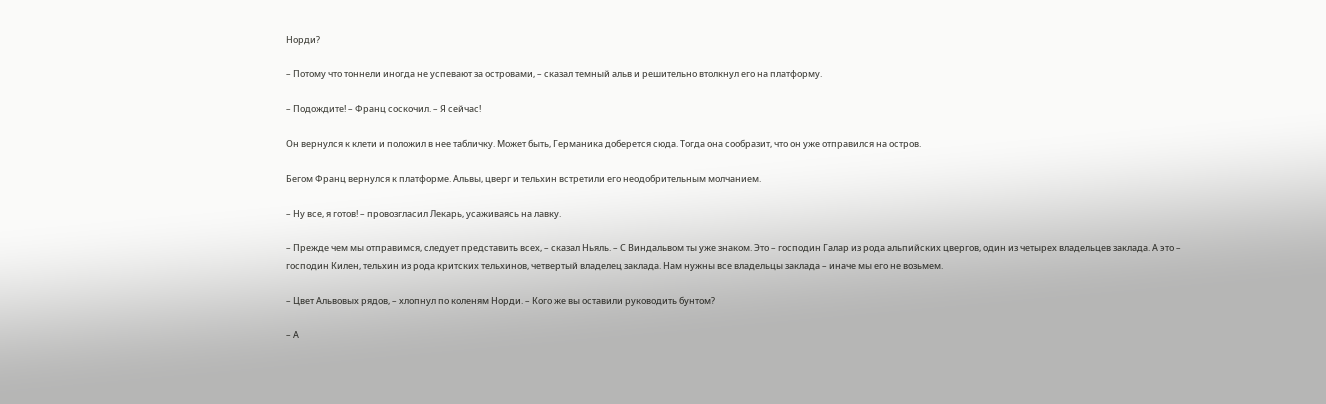Норди?

– Потому что тоннели иногда не успевают за островами, – сказал темный альв и решительно втолкнул его на платформу.

– Подождите! – Франц соскочил. – Я сейчас!

Он вернулся к клети и положил в нее табличку. Может быть, Германика доберется сюда. Тогда она сообразит, что он уже отправился на остров.

Бегом Франц вернулся к платформе. Альвы, цверг и тельхин встретили его неодобрительным молчанием.

– Ну все, я готов! – провозгласил Лекарь, усаживаясь на лавку.

– Прежде чем мы отправимся, следует представить всех, – сказал Ньяль. – С Виндальвом ты уже знаком. Это – господин Галар из рода альпийских цвергов, один из четырех владельцев заклада. А это – господин Килен, тельхин из рода критских тельхинов, четвертый владелец заклада. Нам нужны все владельцы заклада – иначе мы его не возьмем.

– Цвет Альвовых рядов, – хлопнул по коленям Норди. – Кого же вы оставили руководить бунтом?

– А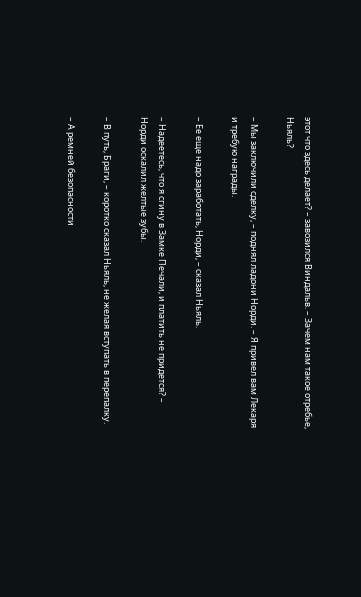этот что здесь делает? – завозился Виндальв. – Зачем нам такое отребье, Ньяль?

– Мы заключили сделку, – поднял ладони Норди. – Я привел вам Лекаря и требую награды.

– Ее еще надо заработать, Норди, – сказал Ньяль.

– Надеетесь, что я сгину в Замке Печали, и платить не придется? – Норди оскалил желтые зубы.

– В путь, Браги, – коротко сказал Ньяль, не желая вступать в перепалку.

– А ремней безопасности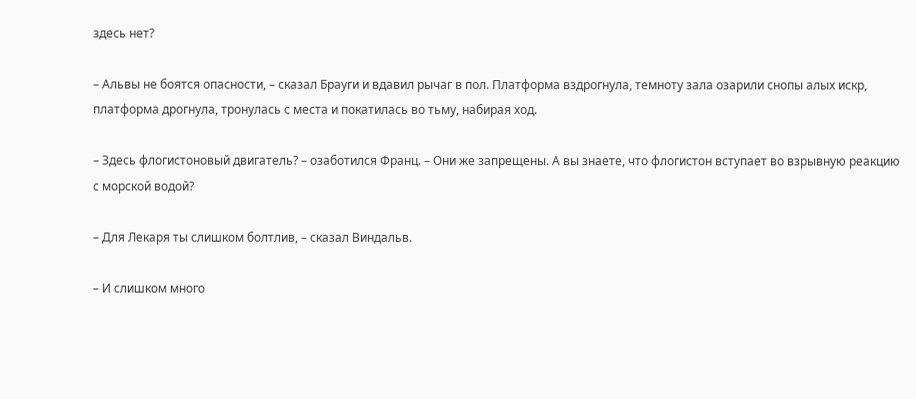здесь нет?

– Альвы не боятся опасности, – сказал Брауги и вдавил рычаг в пол. Платформа вздрогнула, темноту зала озарили снопы алых искр, платформа дрогнула, тронулась с места и покатилась во тьму, набирая ход.

– Здесь флогистоновый двигатель? – озаботился Франц. – Они же запрещены. А вы знаете, что флогистон вступает во взрывную реакцию с морской водой?

– Для Лекаря ты слишком болтлив, – сказал Виндальв.

– И слишком много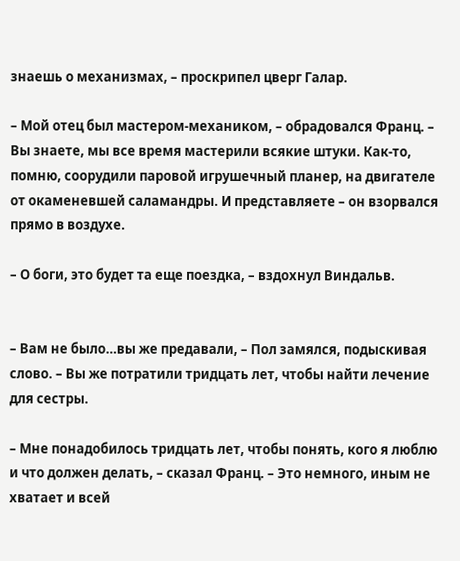знаешь о механизмах, – проскрипел цверг Галар.

– Мой отец был мастером-механиком, – обрадовался Франц. – Вы знаете, мы все время мастерили всякие штуки. Как-то, помню, соорудили паровой игрушечный планер, на двигателе от окаменевшей саламандры. И представляете – он взорвался прямо в воздухе.

– О боги, это будет та еще поездка, – вздохнул Виндальв.


– Вам не было…вы же предавали, – Пол замялся, подыскивая слово. – Вы же потратили тридцать лет, чтобы найти лечение для сестры.

– Мне понадобилось тридцать лет, чтобы понять, кого я люблю и что должен делать, – сказал Франц. – Это немного, иным не хватает и всей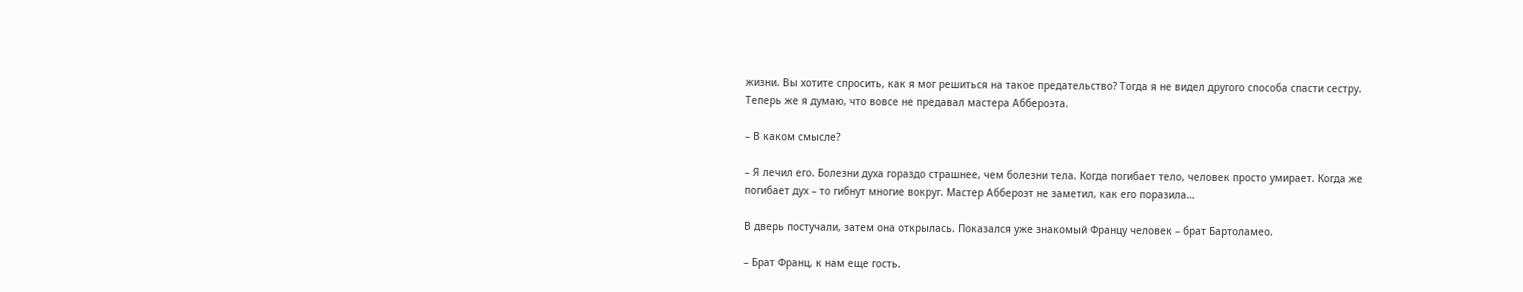жизни. Вы хотите спросить, как я мог решиться на такое предательство? Тогда я не видел другого способа спасти сестру. Теперь же я думаю, что вовсе не предавал мастера Аббероэта.

– В каком смысле?

– Я лечил его. Болезни духа гораздо страшнее, чем болезни тела. Когда погибает тело, человек просто умирает. Когда же погибает дух – то гибнут многие вокруг. Мастер Аббероэт не заметил, как его поразила…

В дверь постучали, затем она открылась. Показался уже знакомый Францу человек – брат Бартоламео.

– Брат Франц, к нам еще гость.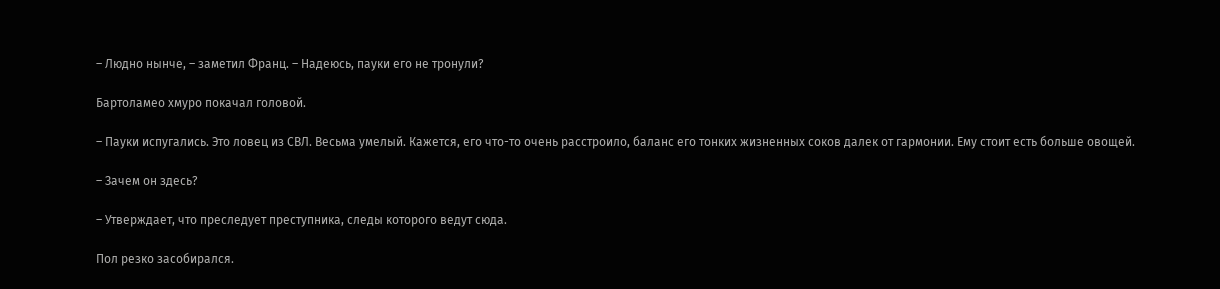– Людно нынче, – заметил Франц. – Надеюсь, пауки его не тронули?

Бартоламео хмуро покачал головой.

– Пауки испугались. Это ловец из СВЛ. Весьма умелый. Кажется, его что-то очень расстроило, баланс его тонких жизненных соков далек от гармонии. Ему стоит есть больше овощей.

– Зачем он здесь?

– Утверждает, что преследует преступника, следы которого ведут сюда.

Пол резко засобирался.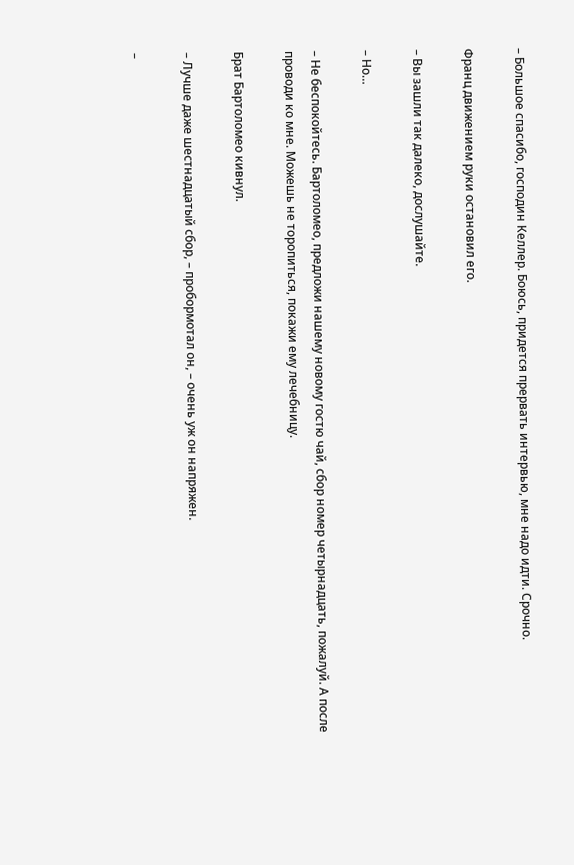– Большое спасибо, господин Келлер. Боюсь, придется прервать интервью, мне надо идти. Срочно.

Франц движением руки остановил его.

– Вы зашли так далеко, дослушайте.

– Но…

– Не беспокойтесь. Бартоломео, предложи нашему новому гостю чай, сбор номер четырнадцать, пожалуй. А после проводи ко мне. Можешь не торопиться, покажи ему лечебницу.

Брат Бартоломео кивнул.

– Лучше даже шестнадцатый сбор, – пробормотал он, – очень уж он напряжен.

–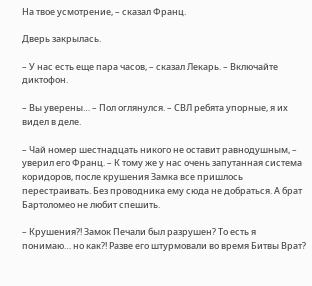На твое усмотрение, – сказал Франц.

Дверь закрылась.

– У нас есть еще пара часов, – сказал Лекарь. – Включайте диктофон.

– Вы уверены… – Пол оглянулся. – СВЛ ребята упорные, я их видел в деле.

– Чай номер шестнадцать никого не оставит равнодушным, – уверил его Франц. – К тому же у нас очень запутанная система коридоров, после крушения Замка все пришлось перестраивать. Без проводника ему сюда не добраться. А брат Бартоломео не любит спешить.

– Крушения?! Замок Печали был разрушен? То есть я понимаю… но как?! Разве его штурмовали во время Битвы Врат?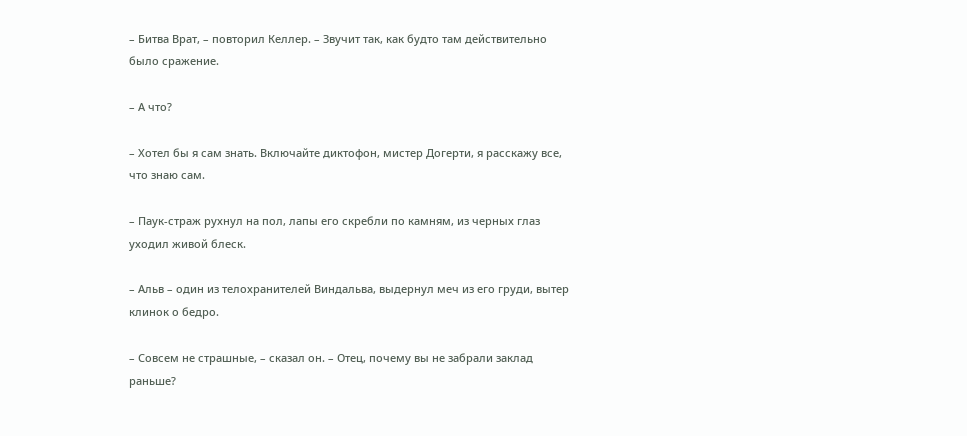– Битва Врат, – повторил Келлер. – Звучит так, как будто там действительно было сражение.

– А что?

– Хотел бы я сам знать. Включайте диктофон, мистер Догерти, я расскажу все, что знаю сам.

– Паук-страж рухнул на пол, лапы его скребли по камням, из черных глаз уходил живой блеск.

– Альв – один из телохранителей Виндальва, выдернул меч из его груди, вытер клинок о бедро.

– Совсем не страшные, – сказал он. – Отец, почему вы не забрали заклад раньше?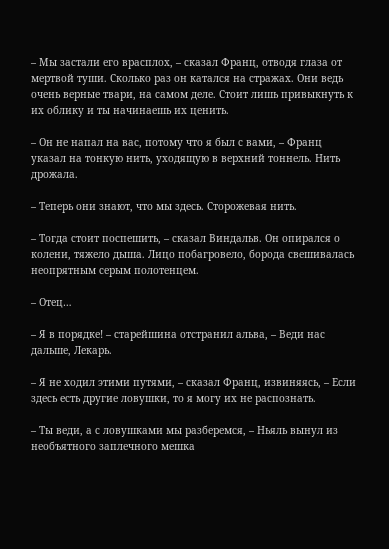– Мы застали его врасплох, – сказал Франц, отводя глаза от мертвой туши. Сколько раз он катался на стражах. Они ведь очень верные твари, на самом деле. Стоит лишь привыкнуть к их облику и ты начинаешь их ценить.

– Он не напал на вас, потому что я был с вами, – Франц указал на тонкую нить, уходящую в верхний тоннель. Нить дрожала.

– Теперь они знают, что мы здесь. Сторожевая нить.

– Тогда стоит поспешить, – сказал Виндальв. Он опирался о колени, тяжело дыша. Лицо побагровело, борода свешивалась неопрятным серым полотенцем.

– Отец…

– Я в порядке! – старейшина отстранил альва, – Веди нас дальше, Лекарь.

– Я не ходил этими путями, – сказал Франц, извиняясь, – Если здесь есть другие ловушки, то я могу их не распознать.

– Ты веди, а с ловушками мы разберемся, – Ньяль вынул из необъятного заплечного мешка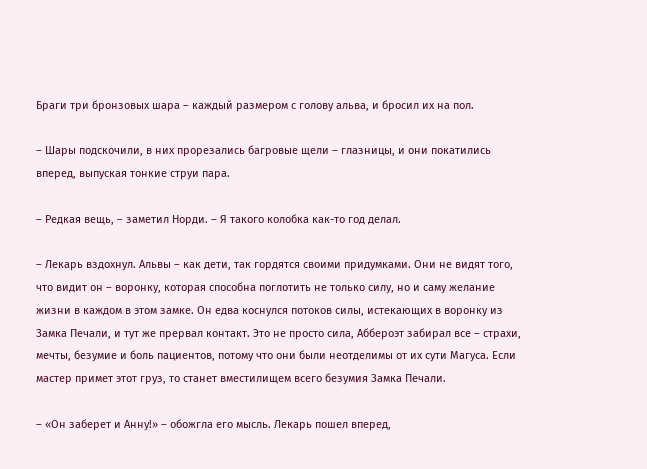Браги три бронзовых шара – каждый размером с голову альва, и бросил их на пол.

– Шары подскочили, в них прорезались багровые щели – глазницы, и они покатились вперед, выпуская тонкие струи пара.

– Редкая вещь, – заметил Норди. – Я такого колобка как-то год делал.

– Лекарь вздохнул. Альвы – как дети, так гордятся своими придумками. Они не видят того, что видит он – воронку, которая способна поглотить не только силу, но и саму желание жизни в каждом в этом замке. Он едва коснулся потоков силы, истекающих в воронку из Замка Печали, и тут же прервал контакт. Это не просто сила, Аббероэт забирал все – страхи, мечты, безумие и боль пациентов, потому что они были неотделимы от их сути Магуса. Если мастер примет этот груз, то станет вместилищем всего безумия Замка Печали.

– «Он заберет и Анну!» – обожгла его мысль. Лекарь пошел вперед,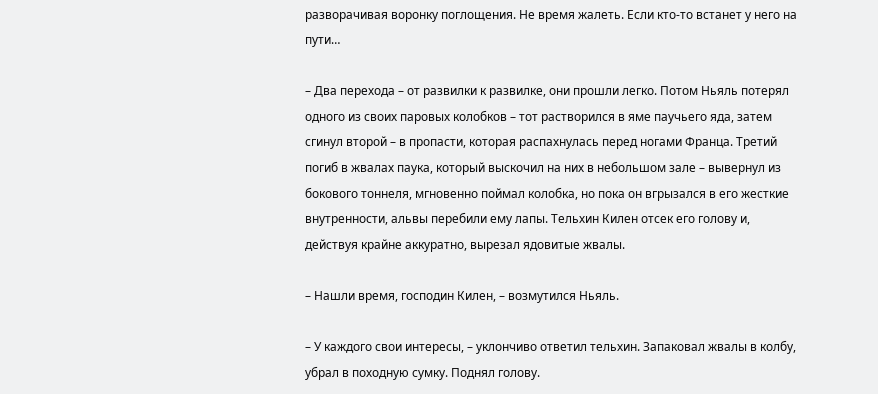разворачивая воронку поглощения. Не время жалеть. Если кто-то встанет у него на пути…

– Два перехода – от развилки к развилке, они прошли легко. Потом Ньяль потерял одного из своих паровых колобков – тот растворился в яме паучьего яда, затем сгинул второй – в пропасти, которая распахнулась перед ногами Франца. Третий погиб в жвалах паука, который выскочил на них в небольшом зале – вывернул из бокового тоннеля, мгновенно поймал колобка, но пока он вгрызался в его жесткие внутренности, альвы перебили ему лапы. Тельхин Килен отсек его голову и, действуя крайне аккуратно, вырезал ядовитые жвалы.

– Нашли время, господин Килен, – возмутился Ньяль.

– У каждого свои интересы, – уклончиво ответил тельхин. Запаковал жвалы в колбу, убрал в походную сумку. Поднял голову.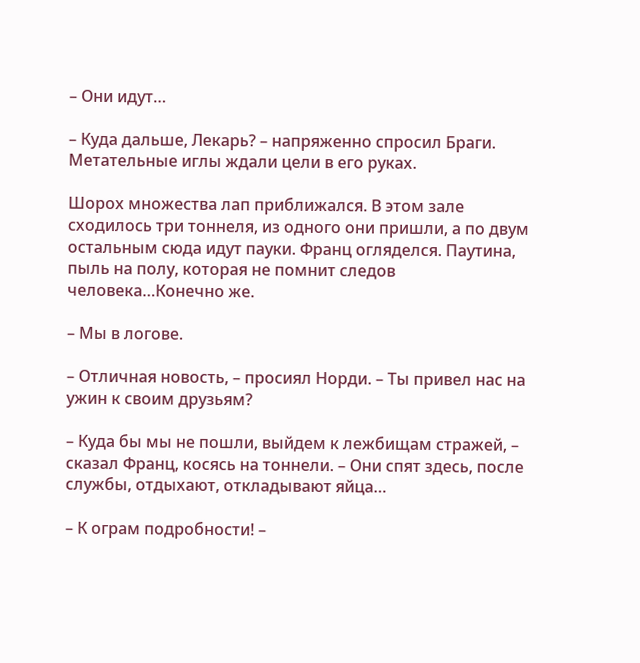– Они идут…

– Куда дальше, Лекарь? – напряженно спросил Браги. Метательные иглы ждали цели в его руках.

Шорох множества лап приближался. В этом зале сходилось три тоннеля, из одного они пришли, а по двум остальным сюда идут пауки. Франц огляделся. Паутина, пыль на полу, которая не помнит следов человека…Конечно же.

– Мы в логове.

– Отличная новость, – просиял Норди. – Ты привел нас на ужин к своим друзьям?

– Куда бы мы не пошли, выйдем к лежбищам стражей, – сказал Франц, косясь на тоннели. – Они спят здесь, после службы, отдыхают, откладывают яйца…

– К ограм подробности! –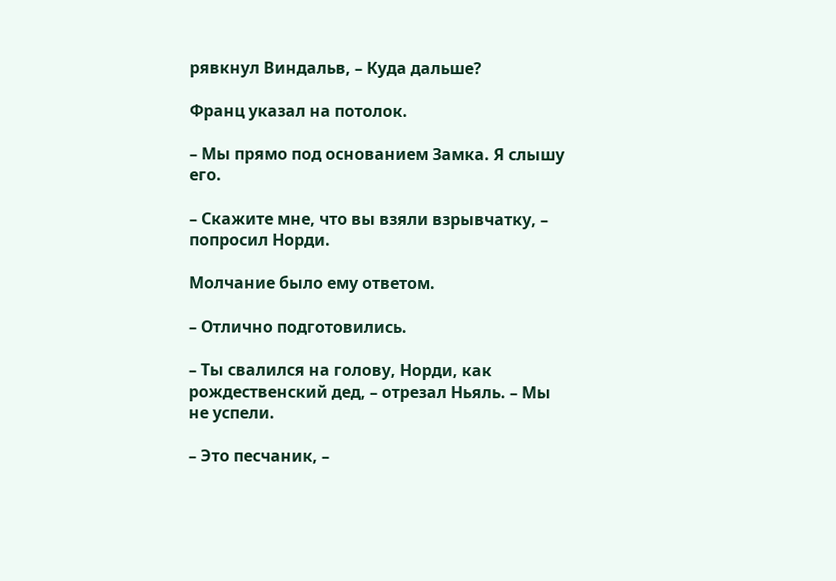рявкнул Виндальв, – Куда дальше?

Франц указал на потолок.

– Мы прямо под основанием Замка. Я слышу его.

– Скажите мне, что вы взяли взрывчатку, – попросил Норди.

Молчание было ему ответом.

– Отлично подготовились.

– Ты свалился на голову, Норди, как рождественский дед, – отрезал Ньяль. – Мы не успели.

– Это песчаник, –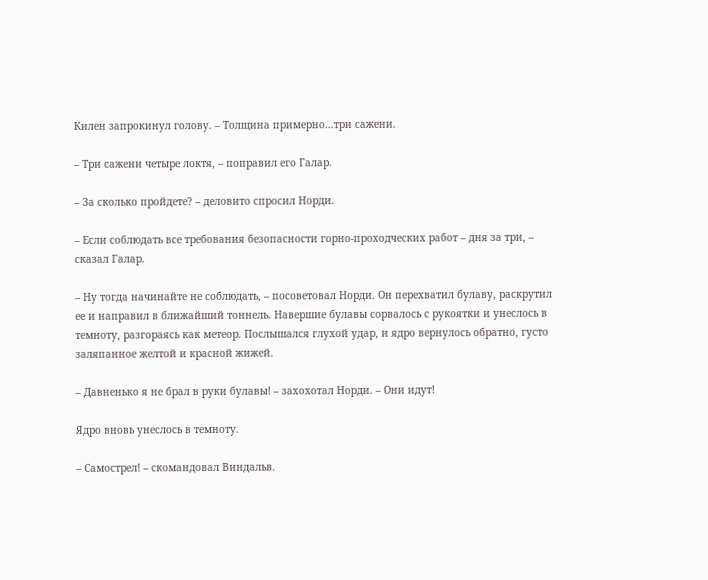Килен запрокинул голову. – Толщина примерно…три сажени.

– Три сажени четыре локтя, – поправил его Галар.

– За сколько пройдете? – деловито спросил Норди.

– Если соблюдать все требования безопасности горно-проходческих работ – дня за три, – сказал Галар.

– Ну тогда начинайте не соблюдать, – посоветовал Норди. Он перехватил булаву, раскрутил ее и направил в ближайший тоннель. Навершие булавы сорвалось с рукоятки и унеслось в темноту, разгораясь как метеор. Послышался глухой удар, и ядро вернулось обратно, густо заляпанное желтой и красной жижей.

– Давненько я не брал в руки булавы! – захохотал Норди. – Они идут!

Ядро вновь унеслось в темноту.

– Самострел! – скомандовал Виндальв.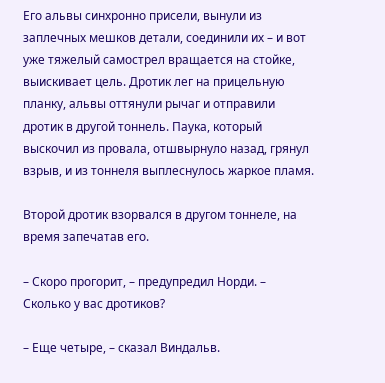Его альвы синхронно присели, вынули из заплечных мешков детали, соединили их – и вот уже тяжелый самострел вращается на стойке, выискивает цель. Дротик лег на прицельную планку, альвы оттянули рычаг и отправили дротик в другой тоннель. Паука, который выскочил из провала, отшвырнуло назад, грянул взрыв, и из тоннеля выплеснулось жаркое пламя.

Второй дротик взорвался в другом тоннеле, на время запечатав его.

– Скоро прогорит, – предупредил Норди. – Сколько у вас дротиков?

– Еще четыре, – сказал Виндальв.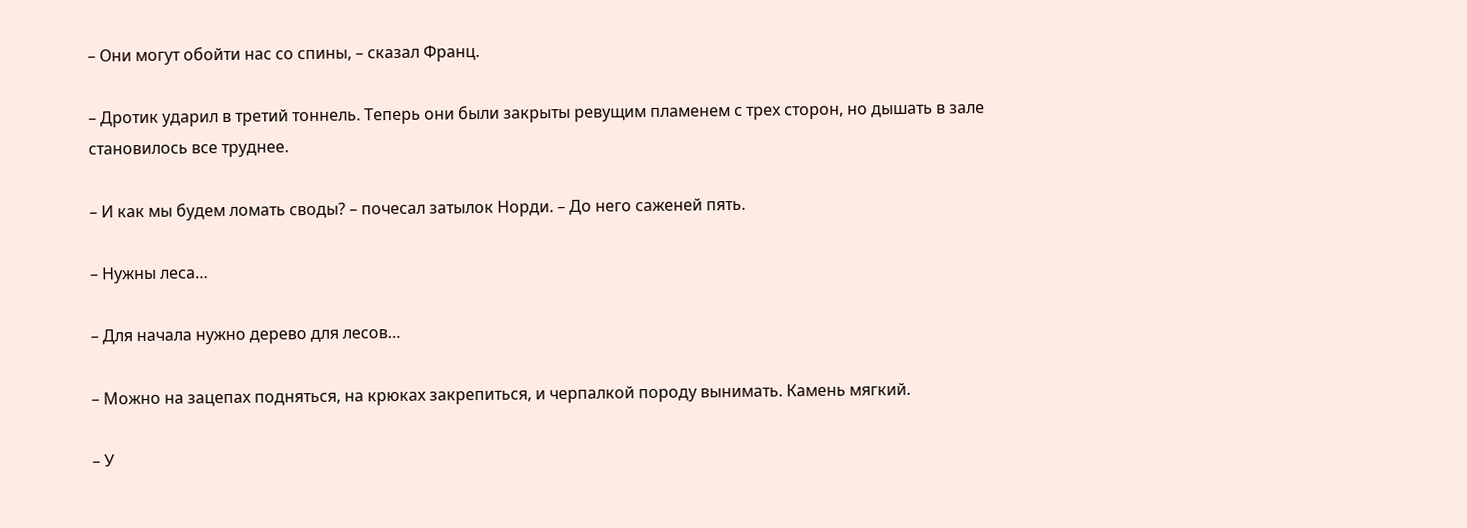– Они могут обойти нас со спины, – сказал Франц.

– Дротик ударил в третий тоннель. Теперь они были закрыты ревущим пламенем с трех сторон, но дышать в зале становилось все труднее.

– И как мы будем ломать своды? – почесал затылок Норди. – До него саженей пять.

– Нужны леса…

– Для начала нужно дерево для лесов…

– Можно на зацепах подняться, на крюках закрепиться, и черпалкой породу вынимать. Камень мягкий.

– У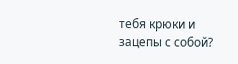тебя крюки и зацепы с собой?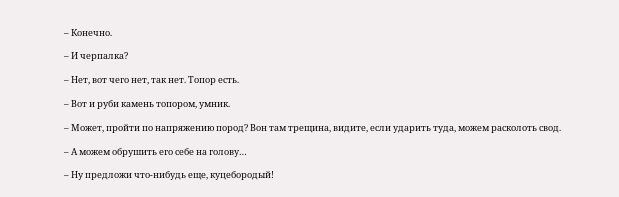– Конечно.

– И черпалка?

– Нет, вот чего нет, так нет. Топор есть.

– Вот и руби камень топором, умник.

– Может, пройти по напряжению пород? Вон там трещина, видите, если ударить туда, можем расколоть свод.

– А можем обрушить его себе на голову…

– Ну предложи что-нибудь еще, куцебородый!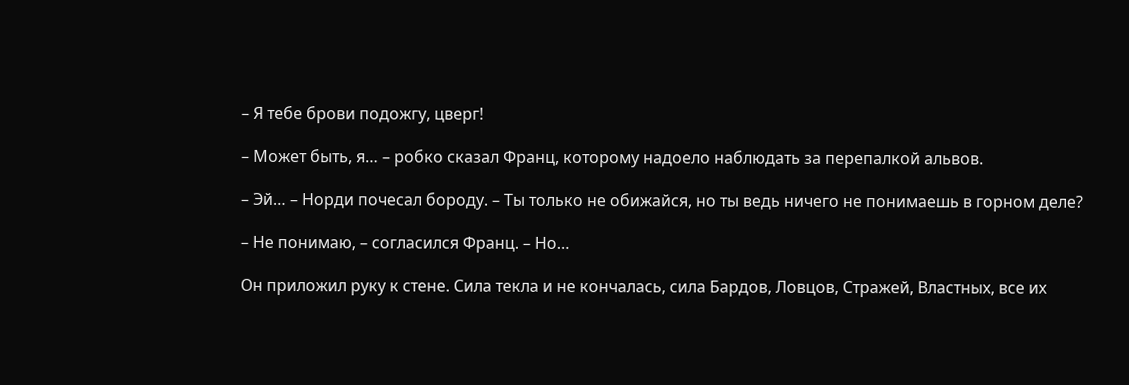– Я тебе брови подожгу, цверг!

– Может быть, я… – робко сказал Франц, которому надоело наблюдать за перепалкой альвов.

– Эй… – Норди почесал бороду. – Ты только не обижайся, но ты ведь ничего не понимаешь в горном деле?

– Не понимаю, – согласился Франц. – Но…

Он приложил руку к стене. Сила текла и не кончалась, сила Бардов, Ловцов, Стражей, Властных, все их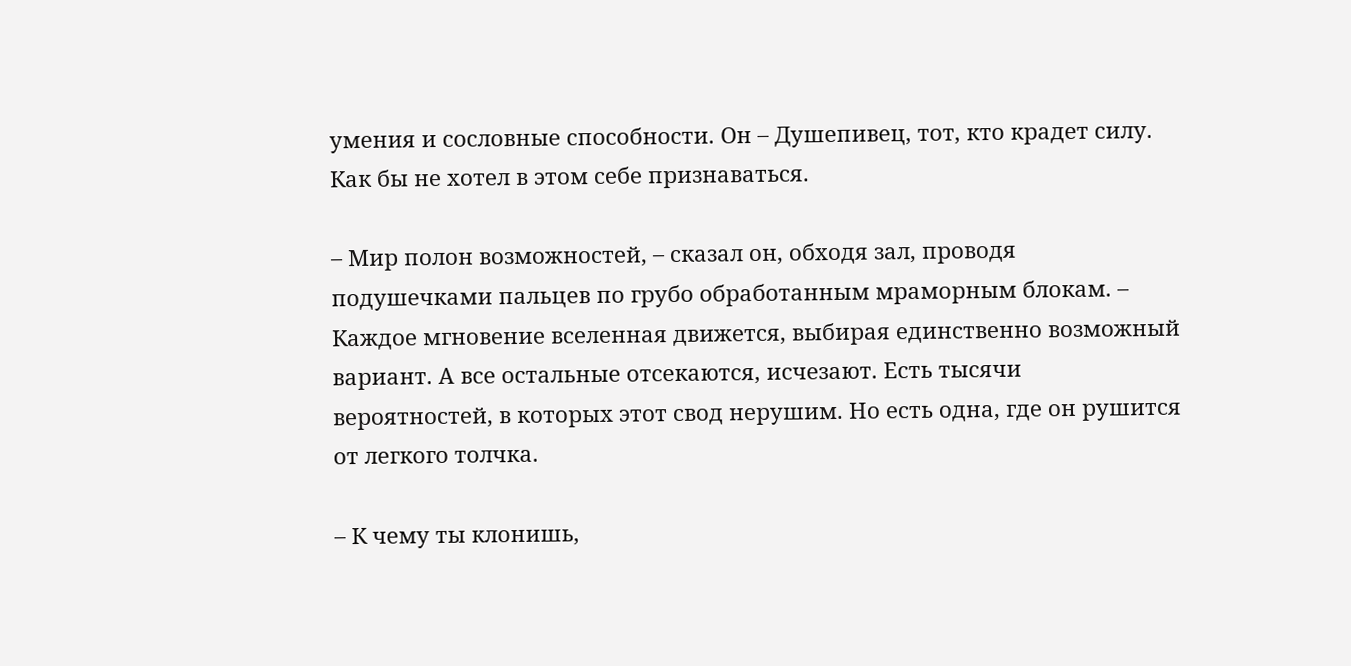умения и сословные способности. Он – Душепивец, тот, кто крадет силу. Как бы не хотел в этом себе признаваться.

– Мир полон возможностей, – сказал он, обходя зал, проводя подушечками пальцев по грубо обработанным мраморным блокам. – Каждое мгновение вселенная движется, выбирая единственно возможный вариант. А все остальные отсекаются, исчезают. Есть тысячи вероятностей, в которых этот свод нерушим. Но есть одна, где он рушится от легкого толчка.

– К чему ты клонишь,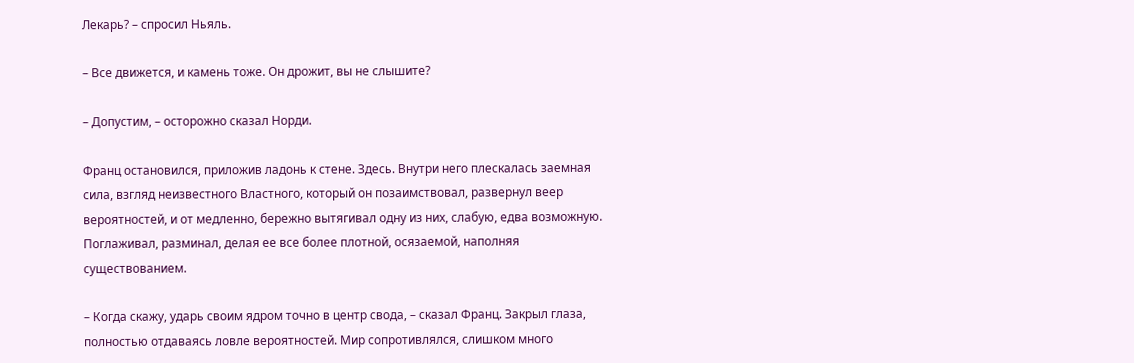Лекарь? – спросил Ньяль.

– Все движется, и камень тоже. Он дрожит, вы не слышите?

– Допустим, – осторожно сказал Норди.

Франц остановился, приложив ладонь к стене. Здесь. Внутри него плескалась заемная сила, взгляд неизвестного Властного, который он позаимствовал, развернул веер вероятностей, и от медленно, бережно вытягивал одну из них, слабую, едва возможную. Поглаживал, разминал, делая ее все более плотной, осязаемой, наполняя существованием.

– Когда скажу, ударь своим ядром точно в центр свода, – сказал Франц. Закрыл глаза, полностью отдаваясь ловле вероятностей. Мир сопротивлялся, слишком много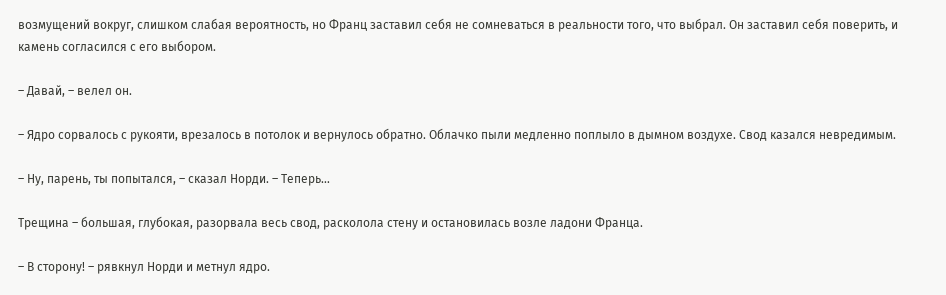возмущений вокруг, слишком слабая вероятность, но Франц заставил себя не сомневаться в реальности того, что выбрал. Он заставил себя поверить, и камень согласился с его выбором.

– Давай, – велел он.

– Ядро сорвалось с рукояти, врезалось в потолок и вернулось обратно. Облачко пыли медленно поплыло в дымном воздухе. Свод казался невредимым.

– Ну, парень, ты попытался, – сказал Норди. – Теперь…

Трещина – большая, глубокая, разорвала весь свод, расколола стену и остановилась возле ладони Франца.

– В сторону! – рявкнул Норди и метнул ядро.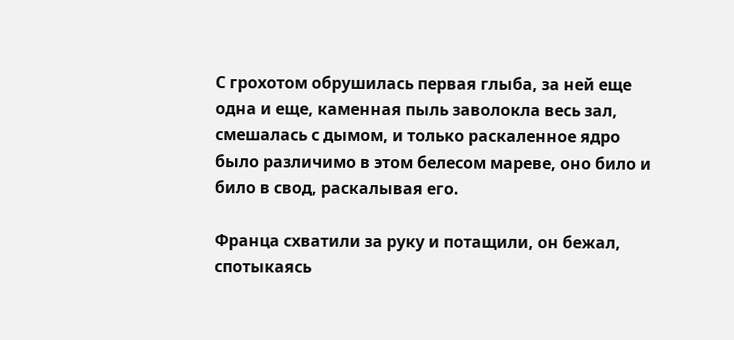С грохотом обрушилась первая глыба, за ней еще одна и еще, каменная пыль заволокла весь зал, смешалась с дымом, и только раскаленное ядро было различимо в этом белесом мареве, оно било и било в свод, раскалывая его.

Франца схватили за руку и потащили, он бежал, спотыкаясь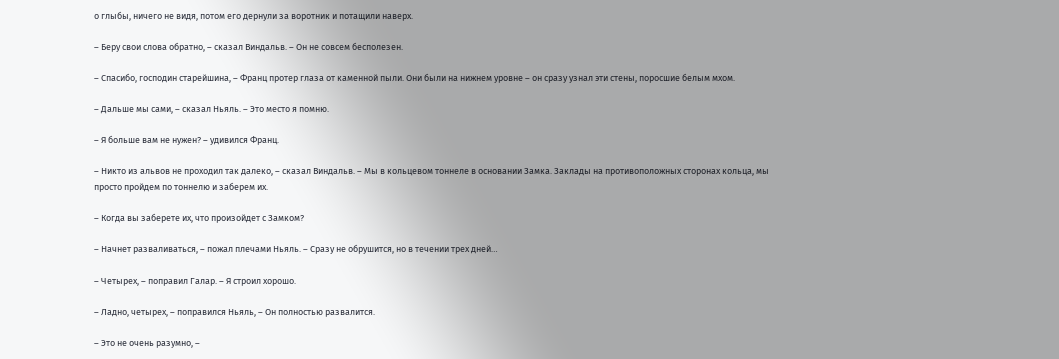о глыбы, ничего не видя, потом его дернули за воротник и потащили наверх.

– Беру свои слова обратно, – сказал Виндальв. – Он не совсем бесполезен.

– Спасибо, господин старейшина, – Франц протер глаза от каменной пыли. Они были на нижнем уровне – он сразу узнал эти стены, поросшие белым мхом.

– Дальше мы сами, – сказал Ньяль. – Это место я помню.

– Я больше вам не нужен? – удивился Франц.

– Никто из альвов не проходил так далеко, – сказал Виндальв. – Мы в кольцевом тоннеле в основании Замка. Заклады на противоположных сторонах кольца, мы просто пройдем по тоннелю и заберем их.

– Когда вы заберете их, что произойдет с Замком?

– Начнет разваливаться, – пожал плечами Ньяль. – Сразу не обрушится, но в течении трех дней…

– Четырех, – поправил Галар. – Я строил хорошо.

– Ладно, четырех, – поправился Ньяль, – Он полностью развалится.

– Это не очень разумно, –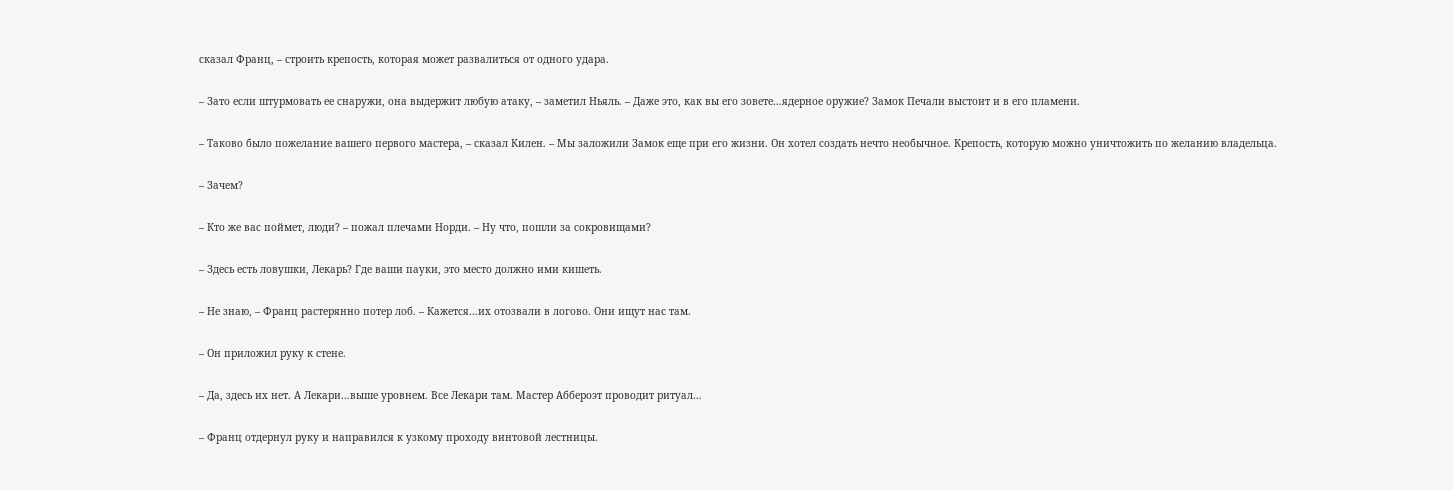сказал Франц, – строить крепость, которая может развалиться от одного удара.

– Зато если штурмовать ее снаружи, она выдержит любую атаку, – заметил Ньяль. – Даже это, как вы его зовете…ядерное оружие? Замок Печали выстоит и в его пламени.

– Таково было пожелание вашего первого мастера, – сказал Килен. – Мы заложили Замок еще при его жизни. Он хотел создать нечто необычное. Крепость, которую можно уничтожить по желанию владельца.

– Зачем?

– Кто же вас поймет, люди? – пожал плечами Норди. – Ну что, пошли за сокровищами?

– Здесь есть ловушки, Лекарь? Где ваши пауки, это место должно ими кишеть.

– Не знаю, – Франц растерянно потер лоб. – Кажется…их отозвали в логово. Они ищут нас там.

– Он приложил руку к стене.

– Да, здесь их нет. А Лекари…выше уровнем. Все Лекари там. Мастер Аббероэт проводит ритуал…

– Франц отдернул руку и направился к узкому проходу винтовой лестницы.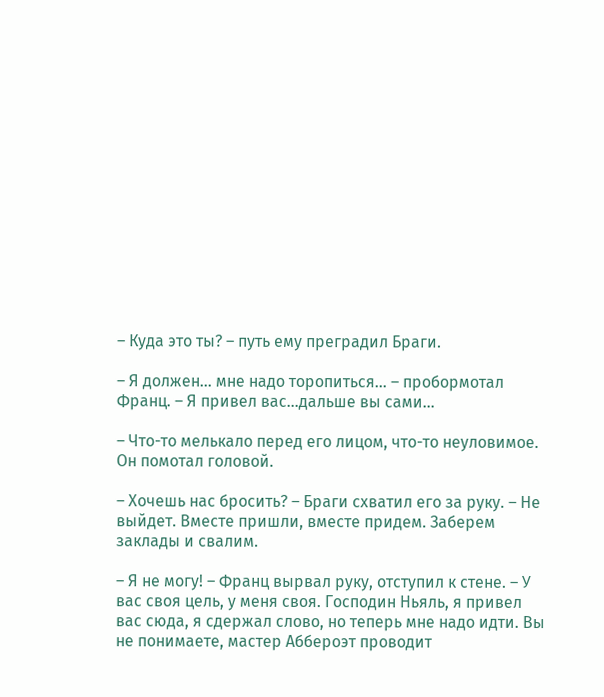– Куда это ты? – путь ему преградил Браги.

– Я должен… мне надо торопиться… – пробормотал Франц. – Я привел вас…дальше вы сами…

– Что-то мелькало перед его лицом, что-то неуловимое. Он помотал головой.

– Хочешь нас бросить? – Браги схватил его за руку. – Не выйдет. Вместе пришли, вместе придем. Заберем заклады и свалим.

– Я не могу! – Франц вырвал руку, отступил к стене. – У вас своя цель, у меня своя. Господин Ньяль, я привел вас сюда, я сдержал слово, но теперь мне надо идти. Вы не понимаете, мастер Аббероэт проводит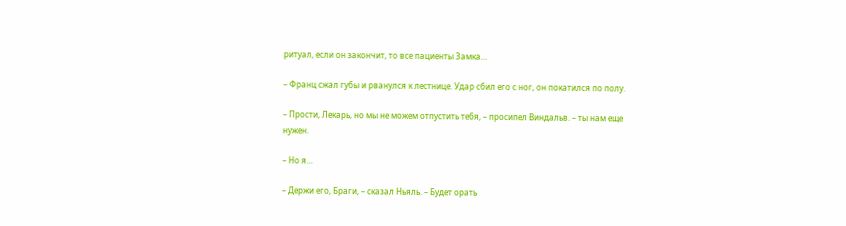ритуал, если он закончит, то все пациенты Замка…

– Франц сжал губы и рванулся к лестнице. Удар сбил его с ног, он покатился по полу.

– Прости, Лекарь, но мы не можем отпустить тебя, – просипел Виндальв. – ты нам еще нужен.

– Но я…

– Держи его, Браги, – сказал Ньяль. – Будет орать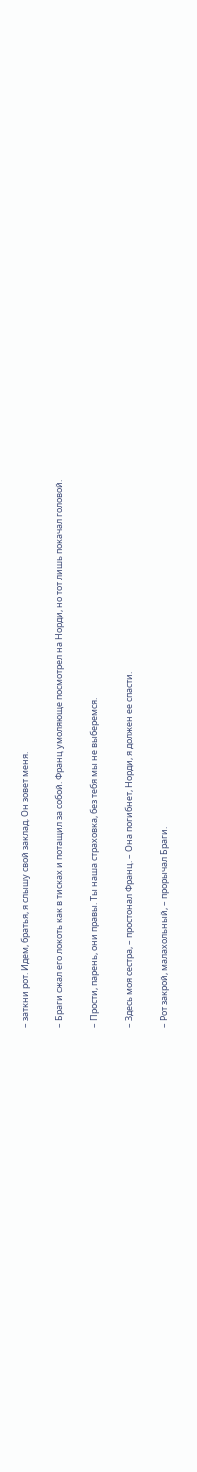– заткни рот. Идем, братья, я слышу свой заклад. Он зовет меня.

– Браги сжал его локоть как в тисках и потащил за собой. Франц умоляюще посмотрел на Норди, но тот лишь покачал головой.

– Прости, парень, они правы. Ты наша страховка, без тебя мы не выберемся.

– Здесь моя сестра, – простонал Франц. – Она погибнет, Норди, я должен ее спасти.

– Рот закрой, малахольный, – прорычал Браги.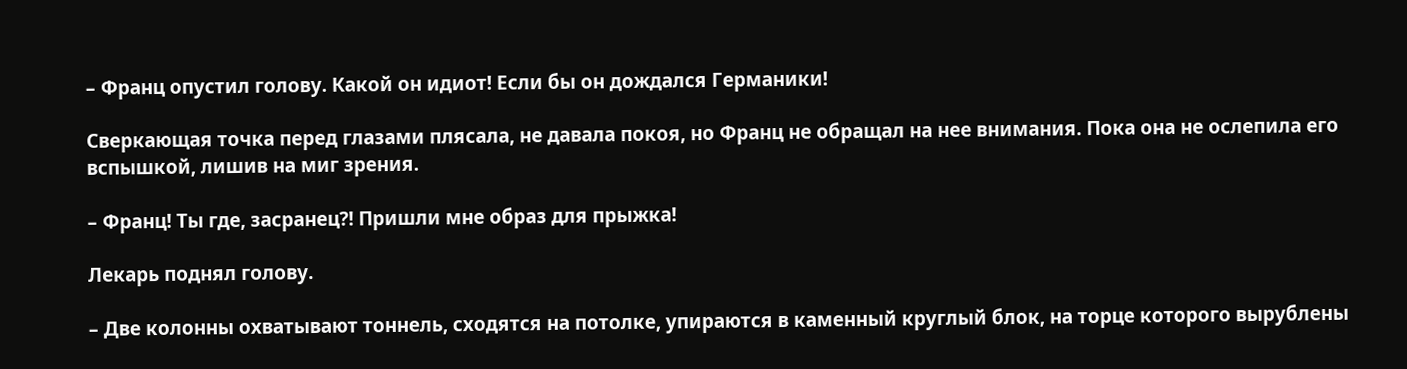– Франц опустил голову. Какой он идиот! Если бы он дождался Германики!

Сверкающая точка перед глазами плясала, не давала покоя, но Франц не обращал на нее внимания. Пока она не ослепила его вспышкой, лишив на миг зрения.

– Франц! Ты где, засранец?! Пришли мне образ для прыжка!

Лекарь поднял голову.

– Две колонны охватывают тоннель, сходятся на потолке, упираются в каменный круглый блок, на торце которого вырублены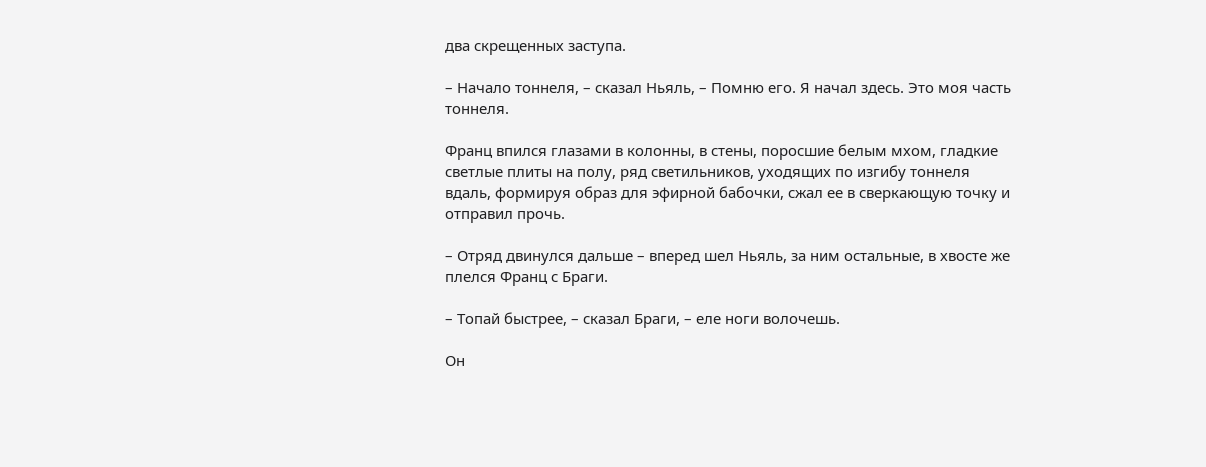два скрещенных заступа.

– Начало тоннеля, – сказал Ньяль, – Помню его. Я начал здесь. Это моя часть тоннеля.

Франц впился глазами в колонны, в стены, поросшие белым мхом, гладкие светлые плиты на полу, ряд светильников, уходящих по изгибу тоннеля вдаль, формируя образ для эфирной бабочки, сжал ее в сверкающую точку и отправил прочь.

– Отряд двинулся дальше – вперед шел Ньяль, за ним остальные, в хвосте же плелся Франц с Браги.

– Топай быстрее, – сказал Браги, – еле ноги волочешь.

Он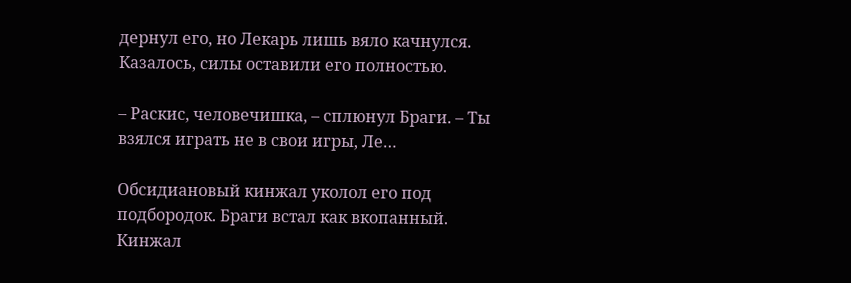дернул его, но Лекарь лишь вяло качнулся. Казалось, силы оставили его полностью.

– Раскис, человечишка, – сплюнул Браги. – Ты взялся играть не в свои игры, Ле…

Обсидиановый кинжал уколол его под подбородок. Браги встал как вкопанный. Кинжал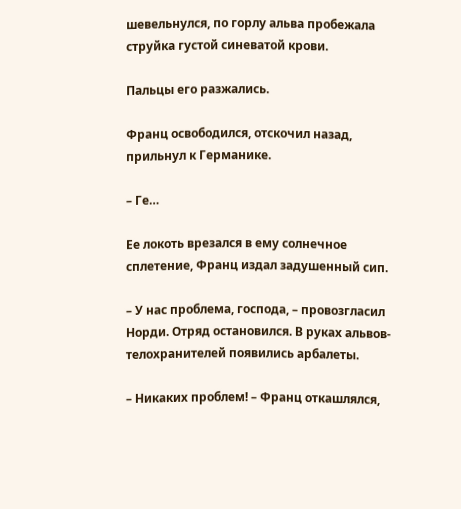шевельнулся, по горлу альва пробежала струйка густой синеватой крови.

Пальцы его разжались.

Франц освободился, отскочил назад, прильнул к Германике.

– Ге…

Ее локоть врезался в ему солнечное сплетение, Франц издал задушенный сип.

– У нас проблема, господа, – провозгласил Норди. Отряд остановился. В руках альвов-телохранителей появились арбалеты.

– Никаких проблем! – Франц откашлялся,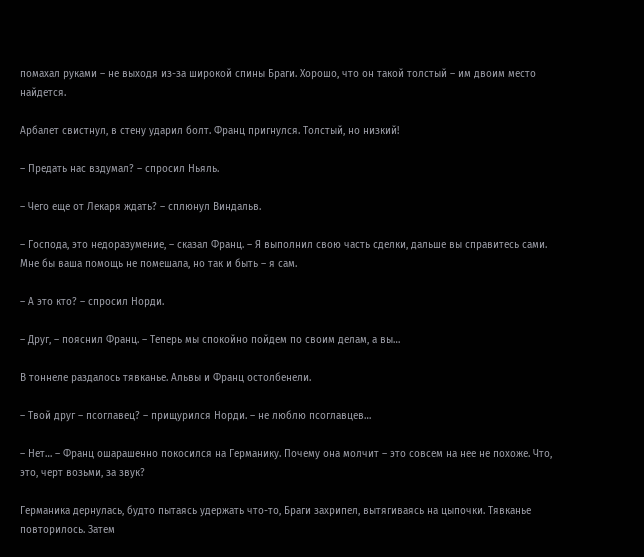помахал руками – не выходя из-за широкой спины Браги. Хорошо, что он такой толстый – им двоим место найдется.

Арбалет свистнул, в стену ударил болт. Франц пригнулся. Толстый, но низкий!

– Предать нас вздумал? – спросил Ньяль.

– Чего еще от Лекаря ждать? – сплюнул Виндальв.

– Господа, это недоразумение, – сказал Франц. – Я выполнил свою часть сделки, дальше вы справитесь сами. Мне бы ваша помощь не помешала, но так и быть – я сам.

– А это кто? – спросил Норди.

– Друг, – пояснил Франц. – Теперь мы спокойно пойдем по своим делам, а вы…

В тоннеле раздалось тявканье. Альвы и Франц остолбенели.

– Твой друг – псоглавец? – прищурился Норди. – не люблю псоглавцев…

– Нет… – Франц ошарашенно покосился на Германику. Почему она молчит – это совсем на нее не похоже. Что, это, черт возьми, за звук?

Германика дернулась, будто пытаясь удержать что-то, Браги захрипел, вытягиваясь на цыпочки. Тявканье повторилось. Затем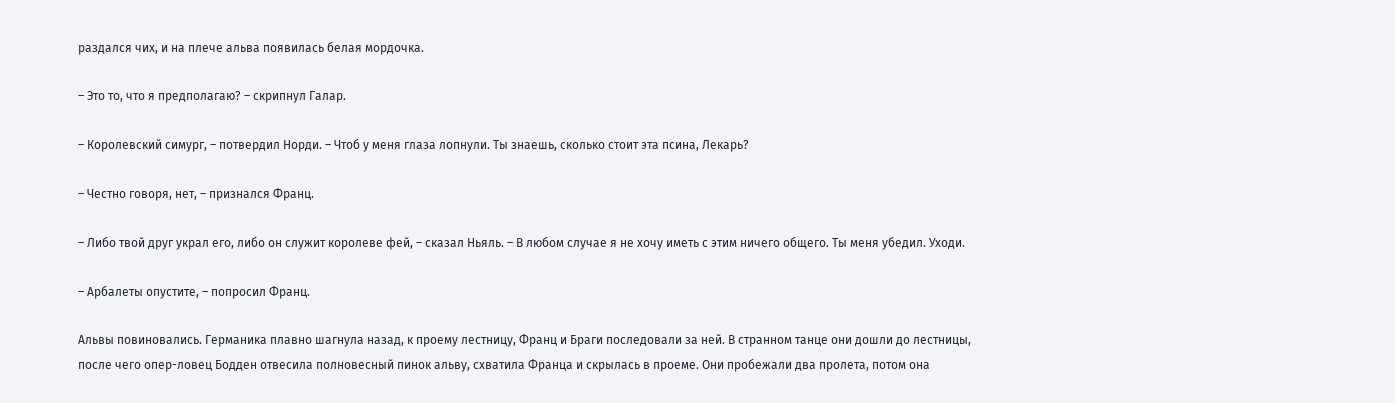раздался чих, и на плече альва появилась белая мордочка.

– Это то, что я предполагаю? – скрипнул Галар.

– Королевский симург, – потвердил Норди. – Чтоб у меня глаза лопнули. Ты знаешь, сколько стоит эта псина, Лекарь?

– Честно говоря, нет, – признался Франц.

– Либо твой друг украл его, либо он служит королеве фей, – сказал Ньяль. – В любом случае я не хочу иметь с этим ничего общего. Ты меня убедил. Уходи.

– Арбалеты опустите, – попросил Франц.

Альвы повиновались. Германика плавно шагнула назад, к проему лестницу, Франц и Браги последовали за ней. В странном танце они дошли до лестницы, после чего опер-ловец Бодден отвесила полновесный пинок альву, схватила Франца и скрылась в проеме. Они пробежали два пролета, потом она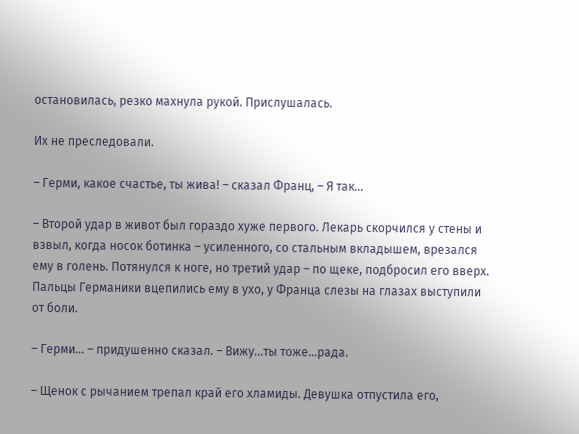остановилась, резко махнула рукой. Прислушалась.

Их не преследовали.

– Герми, какое счастье, ты жива! – сказал Франц, – Я так…

– Второй удар в живот был гораздо хуже первого. Лекарь скорчился у стены и взвыл, когда носок ботинка – усиленного, со стальным вкладышем, врезался ему в голень. Потянулся к ноге, но третий удар – по щеке, подбросил его вверх. Пальцы Германики вцепились ему в ухо, у Франца слезы на глазах выступили от боли.

– Герми… – придушенно сказал. – Вижу…ты тоже…рада.

– Щенок с рычанием трепал край его хламиды. Девушка отпустила его,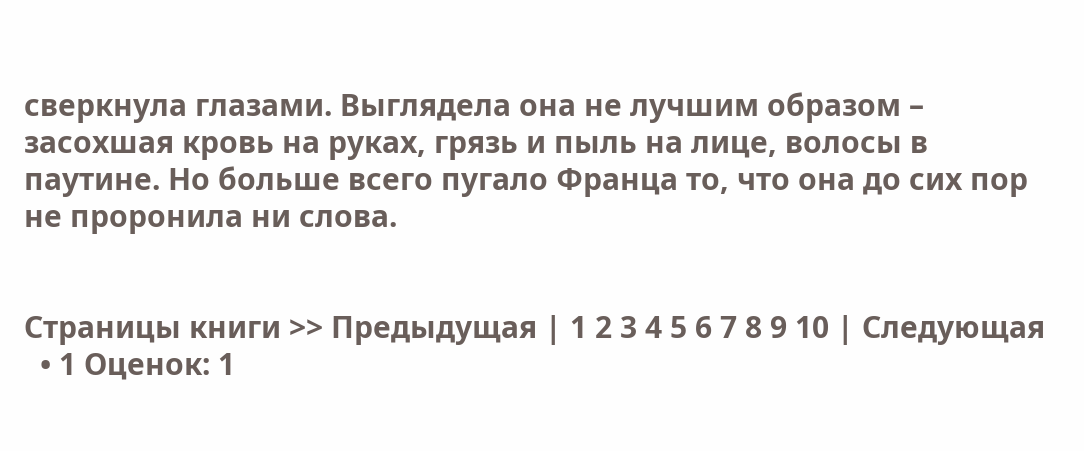сверкнула глазами. Выглядела она не лучшим образом – засохшая кровь на руках, грязь и пыль на лице, волосы в паутине. Но больше всего пугало Франца то, что она до сих пор не проронила ни слова.


Страницы книги >> Предыдущая | 1 2 3 4 5 6 7 8 9 10 | Следующая
  • 1 Оценок: 1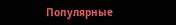Популярные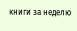книги за неделю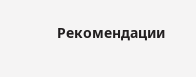Рекомендации